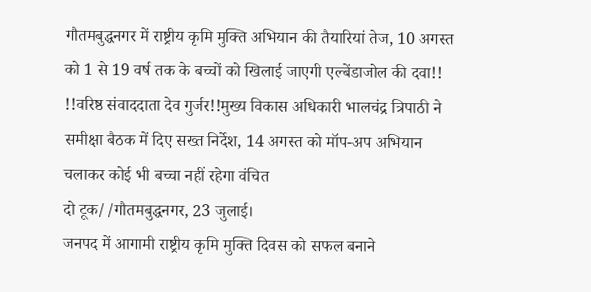गौतमबुद्धनगर में राष्ट्रीय कृमि मुक्ति अभियान की तैयारियां तेज, 10 अगस्त को 1 से 19 वर्ष तक के बच्चों को खिलाई जाएगी एल्बेंडाजोल की दवा!!
!!वरिष्ठ संवाददाता देव गुर्जर!!मुख्य विकास अधिकारी भालचंद्र त्रिपाठी ने समीक्षा बैठक में दिए सख्त निर्देश, 14 अगस्त को मॉप-अप अभियान चलाकर कोई भी बच्चा नहीं रहेगा वंचित
दो टूक//गौतमबुद्धनगर, 23 जुलाई।
जनपद में आगामी राष्ट्रीय कृमि मुक्ति दिवस को सफल बनाने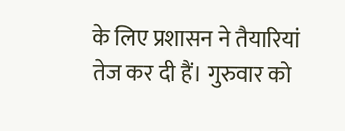के लिए प्रशासन ने तैयारियां तेज कर दी हैं। गुरुवार को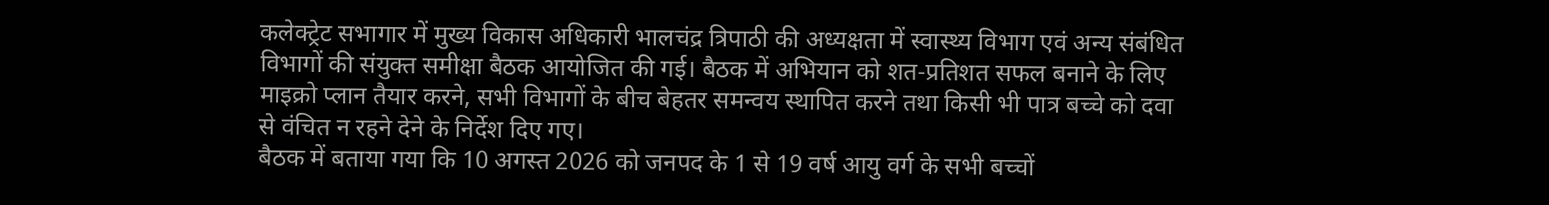कलेक्ट्रेट सभागार में मुख्य विकास अधिकारी भालचंद्र त्रिपाठी की अध्यक्षता में स्वास्थ्य विभाग एवं अन्य संबंधित विभागों की संयुक्त समीक्षा बैठक आयोजित की गई। बैठक में अभियान को शत-प्रतिशत सफल बनाने के लिए माइक्रो प्लान तैयार करने, सभी विभागों के बीच बेहतर समन्वय स्थापित करने तथा किसी भी पात्र बच्चे को दवा से वंचित न रहने देने के निर्देश दिए गए।
बैठक में बताया गया कि 10 अगस्त 2026 को जनपद के 1 से 19 वर्ष आयु वर्ग के सभी बच्चों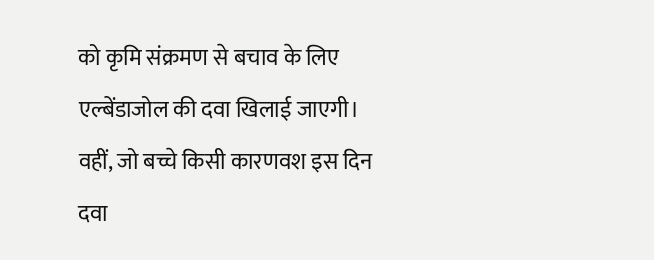को कृमि संक्रमण से बचाव के लिए एल्बेंडाजोल की दवा खिलाई जाएगी। वहीं, जो बच्चे किसी कारणवश इस दिन दवा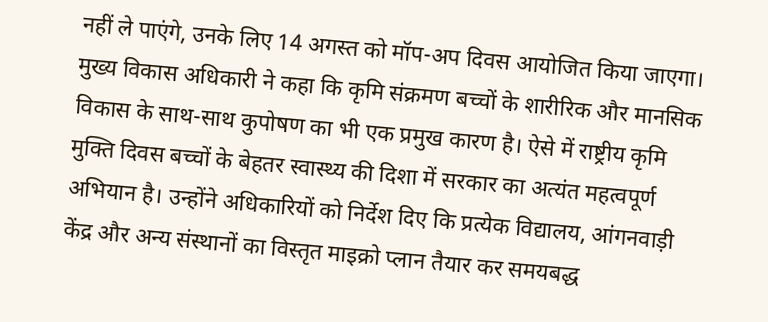नहीं ले पाएंगे, उनके लिए 14 अगस्त को मॉप-अप दिवस आयोजित किया जाएगा।
मुख्य विकास अधिकारी ने कहा कि कृमि संक्रमण बच्चों के शारीरिक और मानसिक विकास के साथ-साथ कुपोषण का भी एक प्रमुख कारण है। ऐसे में राष्ट्रीय कृमि मुक्ति दिवस बच्चों के बेहतर स्वास्थ्य की दिशा में सरकार का अत्यंत महत्वपूर्ण अभियान है। उन्होंने अधिकारियों को निर्देश दिए कि प्रत्येक विद्यालय, आंगनवाड़ी केंद्र और अन्य संस्थानों का विस्तृत माइक्रो प्लान तैयार कर समयबद्ध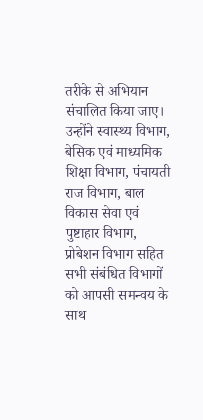तरीके से अभियान संचालित किया जाए।
उन्होंने स्वास्थ्य विभाग, बेसिक एवं माध्यमिक शिक्षा विभाग, पंचायती राज विभाग, बाल विकास सेवा एवं पुष्टाहार विभाग, प्रोबेशन विभाग सहित सभी संबंधित विभागों को आपसी समन्वय के साथ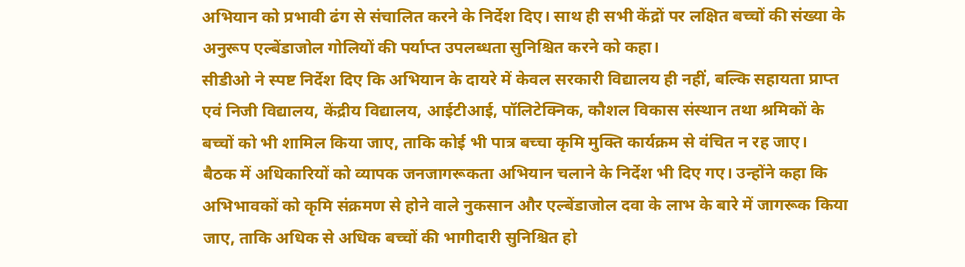अभियान को प्रभावी ढंग से संचालित करने के निर्देश दिए। साथ ही सभी केंद्रों पर लक्षित बच्चों की संख्या के अनुरूप एल्बेंडाजोल गोलियों की पर्याप्त उपलब्धता सुनिश्चित करने को कहा।
सीडीओ ने स्पष्ट निर्देश दिए कि अभियान के दायरे में केवल सरकारी विद्यालय ही नहीं, बल्कि सहायता प्राप्त एवं निजी विद्यालय, केंद्रीय विद्यालय, आईटीआई, पॉलिटेक्निक, कौशल विकास संस्थान तथा श्रमिकों के बच्चों को भी शामिल किया जाए, ताकि कोई भी पात्र बच्चा कृमि मुक्ति कार्यक्रम से वंचित न रह जाए।
बैठक में अधिकारियों को व्यापक जनजागरूकता अभियान चलाने के निर्देश भी दिए गए। उन्होंने कहा कि अभिभावकों को कृमि संक्रमण से होने वाले नुकसान और एल्बेंडाजोल दवा के लाभ के बारे में जागरूक किया जाए, ताकि अधिक से अधिक बच्चों की भागीदारी सुनिश्चित हो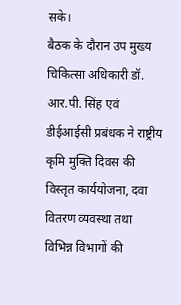सके।
बैठक के दौरान उप मुख्य चिकित्सा अधिकारी डॉ. आर.पी. सिंह एवं डीईआईसी प्रबंधक ने राष्ट्रीय कृमि मुक्ति दिवस की विस्तृत कार्ययोजना, दवा वितरण व्यवस्था तथा विभिन्न विभागों की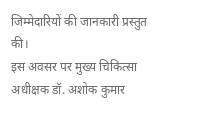जिम्मेदारियों की जानकारी प्रस्तुत की।
इस अवसर पर मुख्य चिकित्सा अधीक्षक डॉ. अशोक कुमार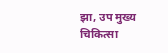झा, उप मुख्य चिकित्सा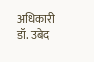अधिकारी डॉ. उबेद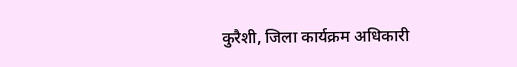कुरैशी, जिला कार्यक्रम अधिकारी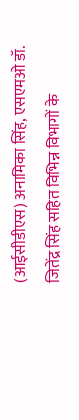(आईसीडीएस) अनामिका सिंह, एसएमओ डॉ. जितेंद्र सिंह सहित विभिन्न विभागों के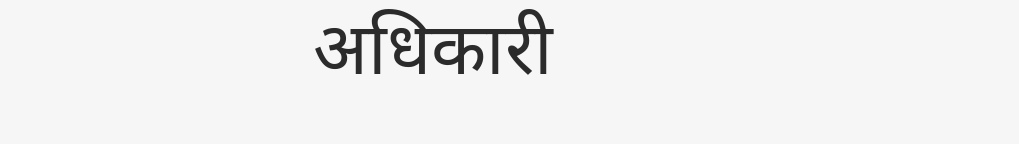अधिकारी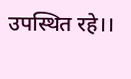उपस्थित रहे।।